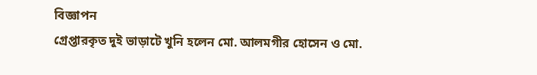বিজ্ঞাপন
গ্রেপ্তারকৃত দুই ভাড়াটে খুনি হলেন মো. আলমগীর হোসেন ও মো.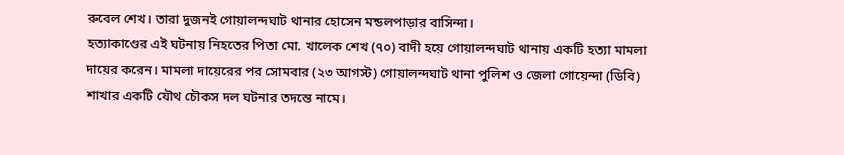রুবেল শেখ। তারা দুজনই গোয়ালন্দঘাট থানার হোসেন মন্ডলপাড়ার বাসিন্দা।
হত্যাকাণ্ডের এই ঘটনায় নিহতের পিতা মো. খালেক শেখ (৭০) বাদী হয়ে গোয়ালন্দঘাট থানায় একটি হত্যা মামলা দায়ের করেন। মামলা দায়েরের পর সোমবার (২৩ আগস্ট) গোয়ালন্দঘাট থানা পুলিশ ও জেলা গোয়েন্দা (ডিবি) শাখার একটি যৌথ চৌকস দল ঘটনার তদন্তে নামে।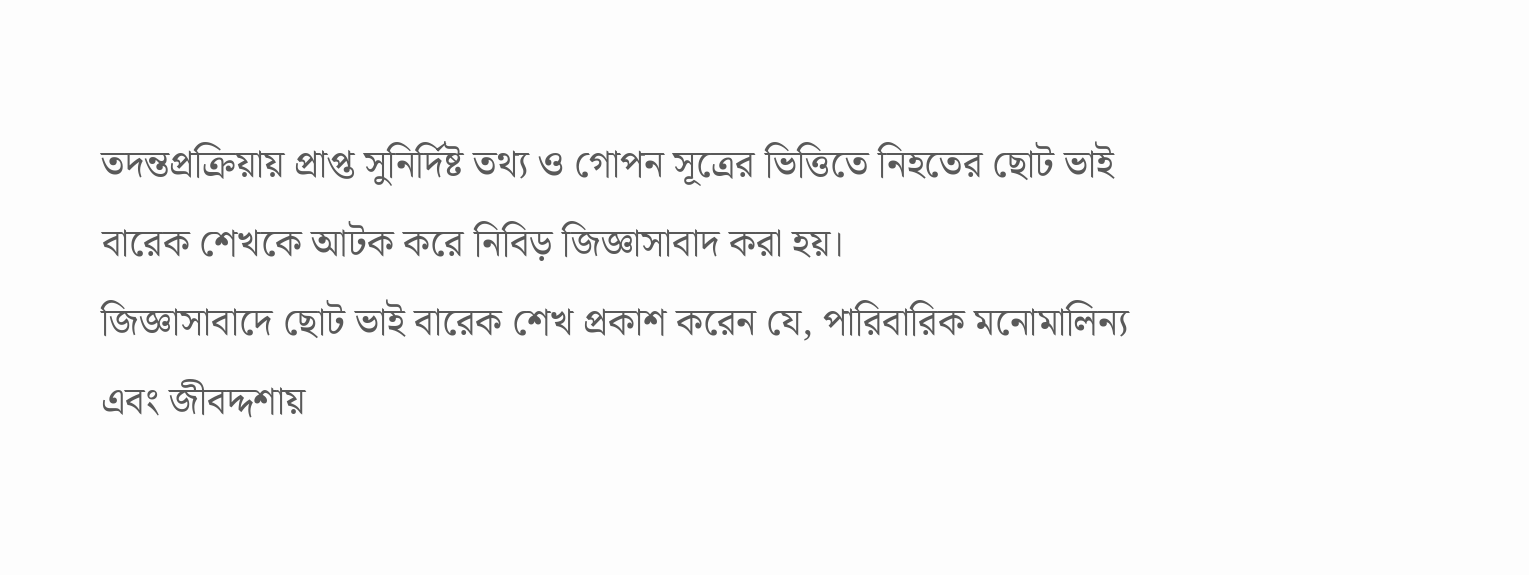তদন্তপ্রক্রিয়ায় প্রাপ্ত সুনির্দিষ্ট তথ্য ও গোপন সূত্রের ভিত্তিতে নিহতের ছোট ভাই বারেক শেখকে আটক করে নিবিড় জিজ্ঞাসাবাদ করা হয়।
জিজ্ঞাসাবাদে ছোট ভাই বারেক শেখ প্রকাশ করেন যে, পারিবারিক মনোমালিন্য এবং জীবদ্দশায়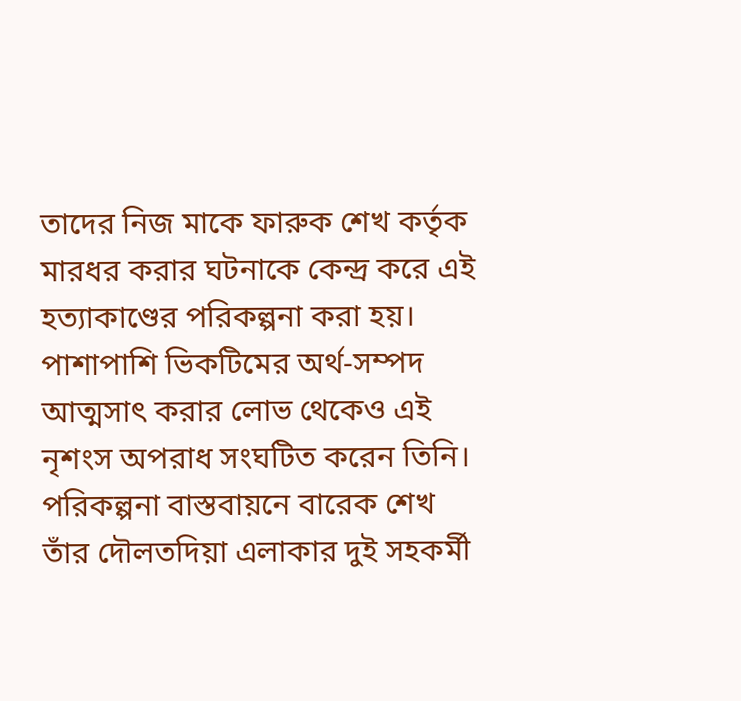তাদের নিজ মাকে ফারুক শেখ কর্তৃক মারধর করার ঘটনাকে কেন্দ্র করে এই হত্যাকাণ্ডের পরিকল্পনা করা হয়। পাশাপাশি ভিকটিমের অর্থ-সম্পদ আত্মসাৎ করার লোভ থেকেও এই নৃশংস অপরাধ সংঘটিত করেন তিনি।
পরিকল্পনা বাস্তবায়নে বারেক শেখ তাঁর দৌলতদিয়া এলাকার দুই সহকর্মী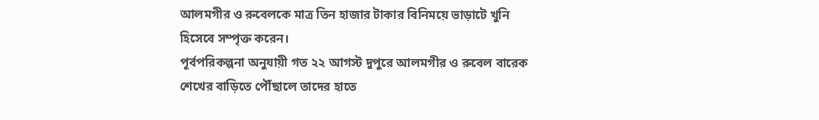আলমগীর ও রুবেলকে মাত্র তিন হাজার টাকার বিনিময়ে ভাড়াটে খুনি হিসেবে সম্পৃক্ত করেন।
পূর্বপরিকল্পনা অনুযায়ী গত ২২ আগস্ট দুপুরে আলমগীর ও রুবেল বারেক শেখের বাড়িতে পৌঁছালে তাদের হাতে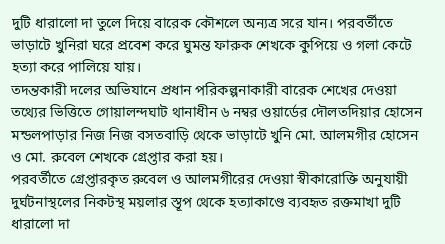দুটি ধারালো দা তুলে দিয়ে বারেক কৌশলে অন্যত্র সরে যান। পরবর্তীতে ভাড়াটে খুনিরা ঘরে প্রবেশ করে ঘুমন্ত ফারুক শেখকে কুপিয়ে ও গলা কেটে হত্যা করে পালিয়ে যায়।
তদন্তকারী দলের অভিযানে প্রধান পরিকল্পনাকারী বারেক শেখের দেওয়া তথ্যের ভিত্তিতে গোয়ালন্দঘাট থানাধীন ৬ নম্বর ওয়ার্ডের দৌলতদিয়ার হোসেন মন্ডলপাড়ার নিজ নিজ বসতবাড়ি থেকে ভাড়াটে খুনি মো. আলমগীর হোসেন ও মো. রুবেল শেখকে গ্রেপ্তার করা হয়।
পরবর্তীতে গ্রেপ্তারকৃত রুবেল ও আলমগীরের দেওয়া স্বীকারোক্তি অনুযায়ী দুর্ঘটনাস্থলের নিকটস্থ ময়লার স্তূপ থেকে হত্যাকাণ্ডে ব্যবহৃত রক্তমাখা দুটি ধারালো দা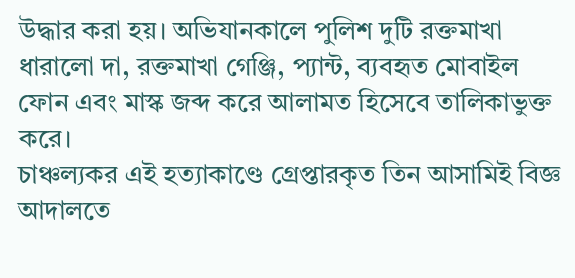উদ্ধার করা হয়। অভিযানকালে পুলিশ দুটি রক্তমাখা ধারালো দা, রক্তমাখা গেঞ্জি, প্যান্ট, ব্যবহৃত মোবাইল ফোন এবং মাস্ক জব্দ করে আলামত হিসেবে তালিকাভুক্ত করে।
চাঞ্চল্যকর এই হত্যাকাণ্ডে গ্রেপ্তারকৃত তিন আসামিই বিজ্ঞ আদালতে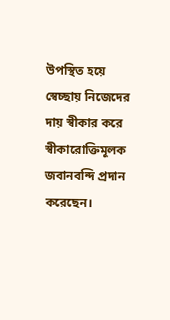উপস্থিত হয়ে স্বেচ্ছায় নিজেদের দায় স্বীকার করে স্বীকারোক্তিমূলক জবানবন্দি প্রদান করেছেন।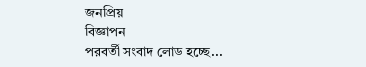জনপ্রিয়
বিজ্ঞাপন
পরবর্তী সংবাদ লোড হচ্ছে...